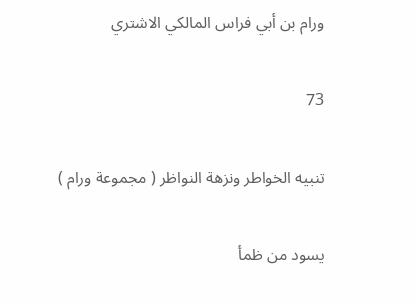ورام بن أبي فراس المالكي الاشتري

73

تنبيه الخواطر ونزهة النواظر ( مجموعة ورام )

يسود من ظمأ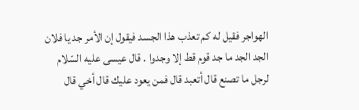الهواجر فقيل له كم تعذب هذا الجسد فيقول إن الأمر جد يا فلان الجد الجد ما جد قوم قط إلا وجدوا . قال عيسى عليه السّلام لرجل ما تصنع قال أتعبد قال فمن يعود عليك قال أخي قال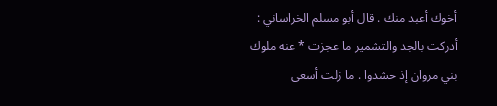أخوك أعبد منك . قال أبو مسلم الخراساني : أدركت بالجد والتشمير ما عجزت * عنه ملوك بني مروان إذ حشدوا . ما زلت أسعى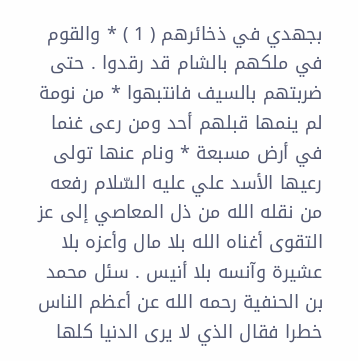بجهدي في ذخائرهم ( 1 ) * والقوم في ملكهم بالشام قد رقدوا . حتى ضربتهم بالسيف فانتبهوا * من نومة لم ينمها قبلهم أحد ومن رعى غنما في أرض مسبعة * ونام عنها تولى رعيها الأسد علي عليه السّلام رفعه من نقله الله من ذل المعاصي إلى عز التقوى أغناه الله بلا مال وأعزه بلا عشيرة وآنسه بلا أنيس . سئل محمد بن الحنفية رحمه الله عن أعظم الناس خطرا فقال الذي لا يرى الدنيا كلها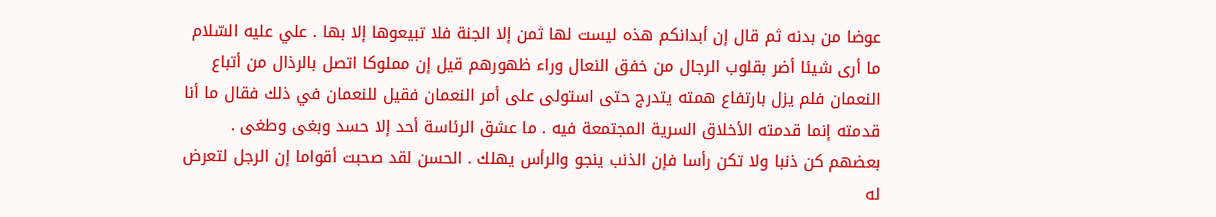عوضا من بدنه ثم قال إن أبدانكم هذه ليست لها ثمن إلا الجنة فلا تبيعوها إلا بها . علي عليه السّلام ما أرى شيئا أضر بقلوب الرجال من خفق النعال وراء ظهورهم قيل إن مملوكا اتصل بالرذال من أتباع النعمان فلم يزل بارتفاع همته يتدرج حتى استولى على أمر النعمان فقيل للنعمان في ذلك فقال ما أنا قدمته إنما قدمته الأخلاق السرية المجتمعة فيه . ما عشق الرئاسة أحد إلا حسد وبغى وطغى . بعضهم كن ذنبا ولا تكن رأسا فإن الذنب ينجو والرأس يهلك . الحسن لقد صحبت أقواما إن الرجل لتعرض له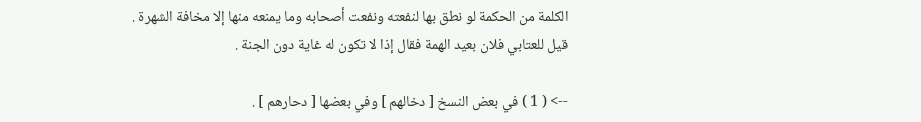الكلمة من الحكمة لو نطق بها لنفعته ونفعت أصحابه وما يمنعه منها إلا مخافة الشهرة . قيل للعتابي فلان بعيد الهمة فقال إذا لا تكون له غاية دون الجنة .

--> ( 1 ) في بعض النسخ [ دخالهم ] وفي بعضها [ دحارهم ] .